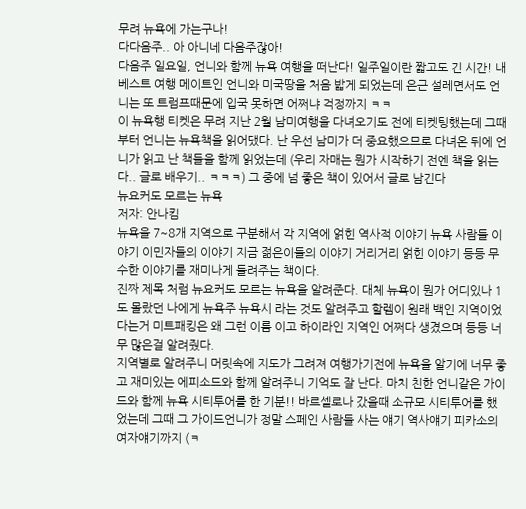무려 뉴욕에 가는구나!
다다음주.. 아 아니네 다음주잖아!
다음주 일요일, 언니와 함께 뉴욕 여행을 떠난다! 일주일이란 짧고도 긴 시간! 내 베스트 여행 메이트인 언니와 미국땅을 처음 밟게 되었는데 은근 설레면서도 언니는 또 트럼프때문에 입국 못하면 어쩌냐 걱정까지 ㅋㅋ
이 뉴욕행 티켓은 무려 지난 2월 남미여행을 다녀오기도 전에 티켓팅했는데 그때부터 언니는 뉴욕책을 읽어댔다. 난 우선 남미가 더 중요했으므로 다녀온 뒤에 언니가 읽고 난 책들을 함께 읽었는데 (우리 자매는 뭔가 시작하기 전엔 책을 읽는다.. 글로 배우기.. ㅋㅋㅋ) 그 중에 넘 좋은 책이 있어서 글로 남긴다
뉴요커도 모르는 뉴욕
저자: 안나킴
뉴욕을 7~8개 지역으로 구분해서 각 지역에 얽힌 역사적 이야기 뉴욕 사람들 이야기 이민자들의 이야기 지금 젊은이들의 이야기 거리거리 얽힌 이야기 등등 무수한 이야기를 재미나게 들려주는 책이다.
진짜 제목 처럼 뉴요커도 모르는 뉴욕을 알려준다. 대체 뉴욕이 뭔가 어디있나 1도 몰랐던 나에게 뉴욕주 뉴욕시 라는 것도 알려주고 할렘이 원래 백인 지역이었다는거 미트패킹은 왜 그런 이름 이고 하이라인 지역인 어쩌다 생겼으며 등등 너무 많은걸 알려줬다.
지역별로 알려주니 머릿속에 지도가 그려져 여행가기전에 뉴욕을 알기에 너무 좋고 재미있는 에피소드와 함께 알려주니 기억도 잘 난다. 마치 친한 언니같은 가이드와 함께 뉴욕 시티투어를 한 기분!! 바르셀로나 갔을때 소규모 시티투어를 했었는데 그때 그 가이드언니가 정말 스페인 사람들 사는 얘기 역사얘기 피카소의 여자얘기까지 (ㅋ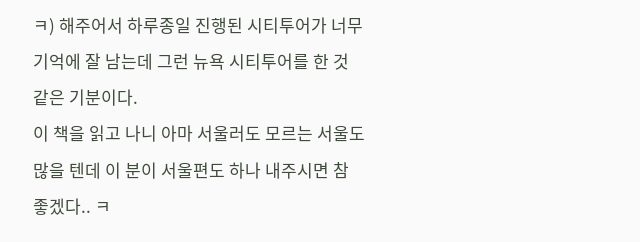ㅋ) 해주어서 하루종일 진행된 시티투어가 너무 기억에 잘 남는데 그런 뉴욕 시티투어를 한 것 같은 기분이다.
이 책을 읽고 나니 아마 서울러도 모르는 서울도 많을 텐데 이 분이 서울편도 하나 내주시면 참 좋겠다.. ㅋ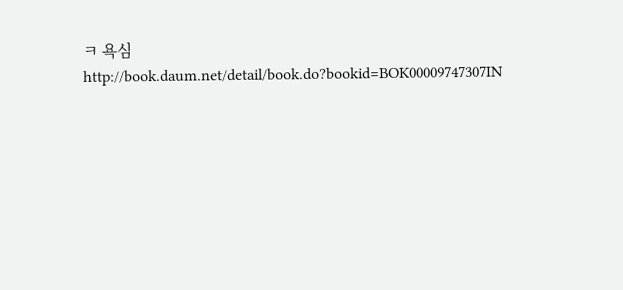ㅋ 욕심
http://book.daum.net/detail/book.do?bookid=BOK00009747307IN